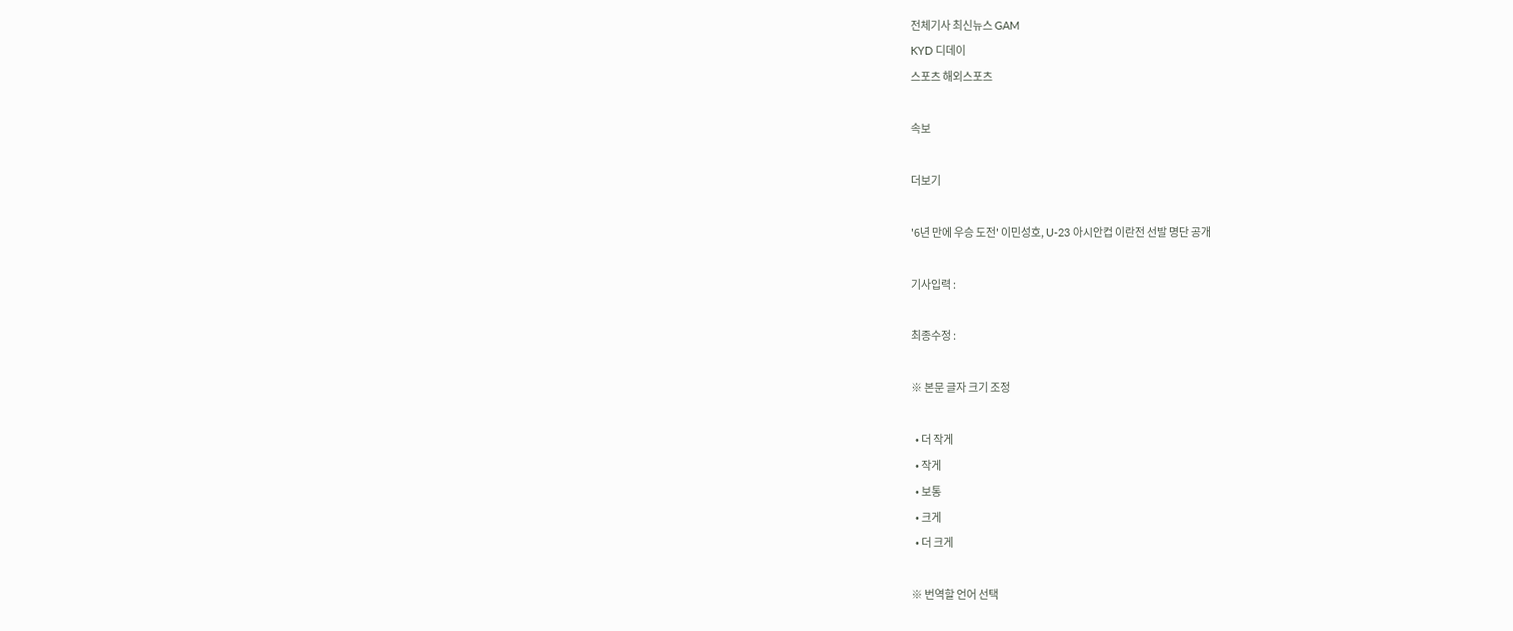전체기사 최신뉴스 GAM
KYD 디데이
스포츠 해외스포츠

속보

더보기

'6년 만에 우승 도전' 이민성호, U-23 아시안컵 이란전 선발 명단 공개

기사입력 :

최종수정 :

※ 본문 글자 크기 조정

  • 더 작게
  • 작게
  • 보통
  • 크게
  • 더 크게

※ 번역할 언어 선택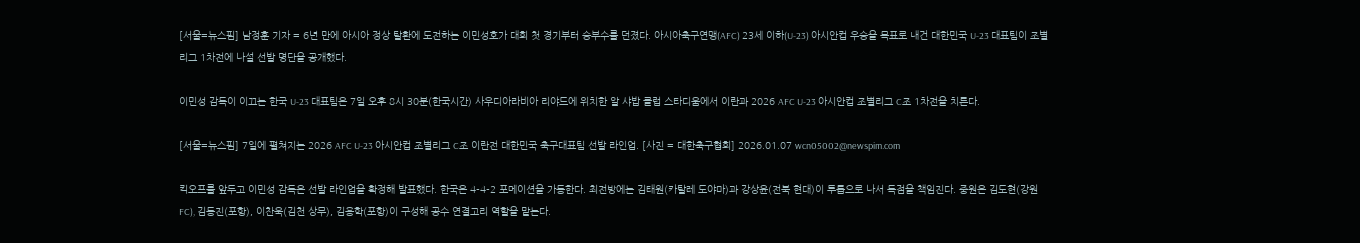[서울=뉴스핌] 남정훈 기자 = 6년 만에 아시아 정상 탈환에 도전하는 이민성호가 대회 첫 경기부터 승부수를 던졌다. 아시아축구연맹(AFC) 23세 이하(U-23) 아시안컵 우승을 목표로 내건 대한민국 U-23 대표팀이 조별리그 1차전에 나설 선발 명단을 공개했다.

이민성 감독이 이끄는 한국 U-23 대표팀은 7일 오후 8시 30분(한국시간) 사우디아라비아 리야드에 위치한 알 샤밥 클럽 스타디움에서 이란과 2026 AFC U-23 아시안컵 조별리그 C조 1차전을 치른다.

[서울=뉴스핌] 7일에 펼쳐지는 2026 AFC U-23 아시안컵 조별리그 C조 이란전 대한민국 축구대표팀 선발 라인업. [사진 = 대한축구협회] 2026.01.07 wcn05002@newspim.com

킥오프를 앞두고 이민성 감독은 선발 라인업을 확정해 발표했다. 한국은 4-4-2 포메이션을 가동한다. 최전방에는 김태원(카탈레 도야마)과 강상윤(전북 현대)이 투톱으로 나서 득점을 책임진다. 중원은 김도현(강원FC), 김동진(포항), 이찬욱(김천 상무), 김용학(포항)이 구성해 공수 연결고리 역할을 맡는다.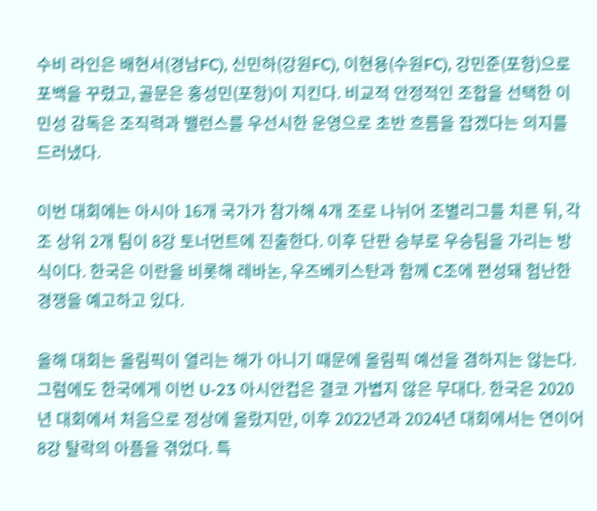수비 라인은 배현서(경남FC), 신민하(강원FC), 이현용(수원FC), 강민준(포항)으로 포백을 꾸렸고, 골문은 홍성민(포항)이 지킨다. 비교적 안정적인 조합을 선택한 이민성 감독은 조직력과 밸런스를 우선시한 운영으로 초반 흐름을 잡겠다는 의지를 드러냈다.

이번 대회에는 아시아 16개 국가가 참가해 4개 조로 나뉘어 조별리그를 치른 뒤, 각 조 상위 2개 팀이 8강 토너먼트에 진출한다. 이후 단판 승부로 우승팀을 가리는 방식이다. 한국은 이란을 비롯해 레바논, 우즈베키스탄과 함께 C조에 편성돼 험난한 경쟁을 예고하고 있다.

올해 대회는 올림픽이 열리는 해가 아니기 때문에 올림픽 예선을 겸하지는 않는다. 그럼에도 한국에게 이번 U-23 아시안컵은 결코 가볍지 않은 무대다. 한국은 2020년 대회에서 처음으로 정상에 올랐지만, 이후 2022년과 2024년 대회에서는 연이어 8강 탈락의 아픔을 겪었다. 특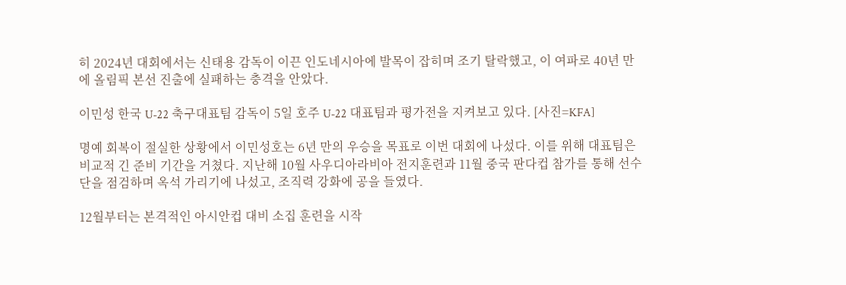히 2024년 대회에서는 신태용 감독이 이끈 인도네시아에 발목이 잡히며 조기 탈락했고, 이 여파로 40년 만에 올림픽 본선 진출에 실패하는 충격을 안았다.

이민성 한국 U-22 축구대표팀 감독이 5일 호주 U-22 대표팀과 평가전을 지켜보고 있다. [사진=KFA]

명예 회복이 절실한 상황에서 이민성호는 6년 만의 우승을 목표로 이번 대회에 나섰다. 이를 위해 대표팀은 비교적 긴 준비 기간을 거쳤다. 지난해 10월 사우디아라비아 전지훈련과 11월 중국 판다컵 참가를 통해 선수단을 점검하며 옥석 가리기에 나섰고, 조직력 강화에 공을 들였다.

12월부터는 본격적인 아시안컵 대비 소집 훈련을 시작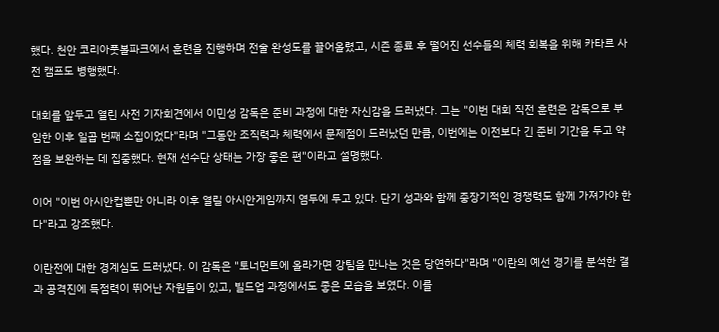했다. 천안 코리아풋볼파크에서 훈련을 진행하며 전술 완성도를 끌어올렸고, 시즌 종료 후 떨어진 선수들의 체력 회복을 위해 카타르 사전 캠프도 병행했다.

대회를 앞두고 열린 사전 기자회견에서 이민성 감독은 준비 과정에 대한 자신감을 드러냈다. 그는 "이번 대회 직전 훈련은 감독으로 부임한 이후 일곱 번째 소집이었다"라며 "그동안 조직력과 체력에서 문제점이 드러났던 만큼, 이번에는 이전보다 긴 준비 기간을 두고 약점을 보완하는 데 집중했다. 현재 선수단 상태는 가장 좋은 편"이라고 설명했다.

이어 "이번 아시안컵뿐만 아니라 이후 열릴 아시안게임까지 염두에 두고 있다. 단기 성과와 함께 중장기적인 경쟁력도 함께 가져가야 한다"라고 강조했다.

이란전에 대한 경계심도 드러냈다. 이 감독은 "토너먼트에 올라가면 강팀을 만나는 것은 당연하다"라며 "이란의 예선 경기를 분석한 결과 공격진에 득점력이 뛰어난 자원들이 있고, 빌드업 과정에서도 좋은 모습을 보였다. 이를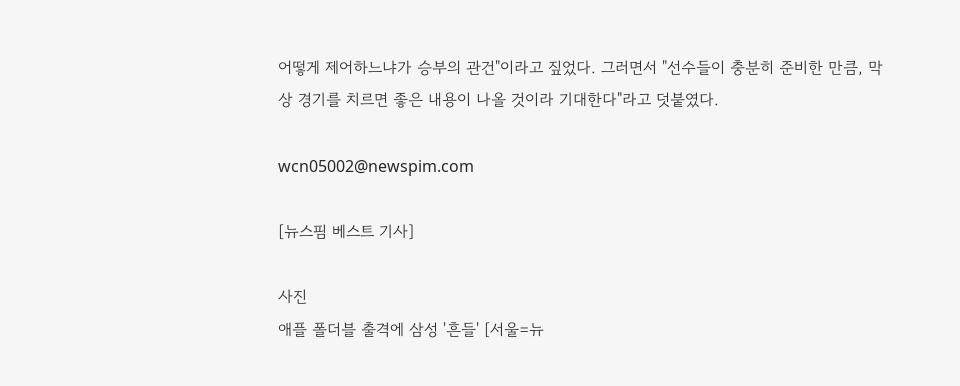어떻게 제어하느냐가 승부의 관건"이라고 짚었다. 그러면서 "선수들이 충분히 준비한 만큼, 막상 경기를 치르면 좋은 내용이 나올 것이라 기대한다"라고 덧붙였다.

wcn05002@newspim.com

[뉴스핌 베스트 기사]

사진
애플 폴더블 출격에 삼성 '흔들' [서울=뉴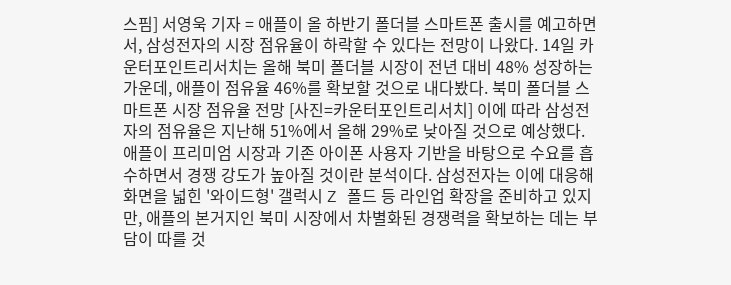스핌] 서영욱 기자 = 애플이 올 하반기 폴더블 스마트폰 출시를 예고하면서, 삼성전자의 시장 점유율이 하락할 수 있다는 전망이 나왔다. 14일 카운터포인트리서치는 올해 북미 폴더블 시장이 전년 대비 48% 성장하는 가운데, 애플이 점유율 46%를 확보할 것으로 내다봤다. 북미 폴더블 스마트폰 시장 점유율 전망 [사진=카운터포인트리서치] 이에 따라 삼성전자의 점유율은 지난해 51%에서 올해 29%로 낮아질 것으로 예상했다. 애플이 프리미엄 시장과 기존 아이폰 사용자 기반을 바탕으로 수요를 흡수하면서 경쟁 강도가 높아질 것이란 분석이다. 삼성전자는 이에 대응해 화면을 넓힌 '와이드형' 갤럭시 Z 폴드 등 라인업 확장을 준비하고 있지만, 애플의 본거지인 북미 시장에서 차별화된 경쟁력을 확보하는 데는 부담이 따를 것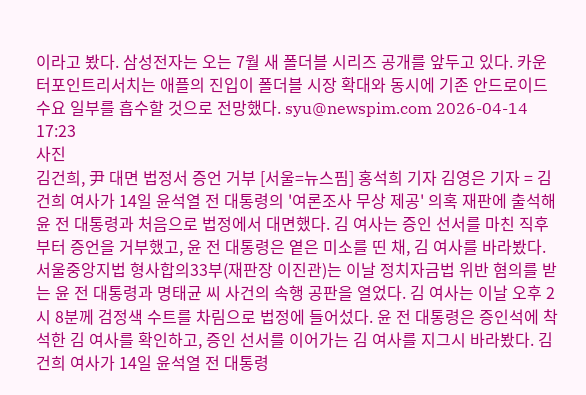이라고 봤다. 삼성전자는 오는 7월 새 폴더블 시리즈 공개를 앞두고 있다. 카운터포인트리서치는 애플의 진입이 폴더블 시장 확대와 동시에 기존 안드로이드 수요 일부를 흡수할 것으로 전망했다. syu@newspim.com 2026-04-14 17:23
사진
김건희, 尹 대면 법정서 증언 거부 [서울=뉴스핌] 홍석희 기자 김영은 기자 = 김건희 여사가 14일 윤석열 전 대통령의 '여론조사 무상 제공' 의혹 재판에 출석해 윤 전 대통령과 처음으로 법정에서 대면했다. 김 여사는 증인 선서를 마친 직후부터 증언을 거부했고, 윤 전 대통령은 옅은 미소를 띤 채, 김 여사를 바라봤다. 서울중앙지법 형사합의33부(재판장 이진관)는 이날 정치자금법 위반 혐의를 받는 윤 전 대통령과 명태균 씨 사건의 속행 공판을 열었다. 김 여사는 이날 오후 2시 8분께 검정색 수트를 차림으로 법정에 들어섰다. 윤 전 대통령은 증인석에 착석한 김 여사를 확인하고, 증인 선서를 이어가는 김 여사를 지그시 바라봤다. 김건희 여사가 14일 윤석열 전 대통령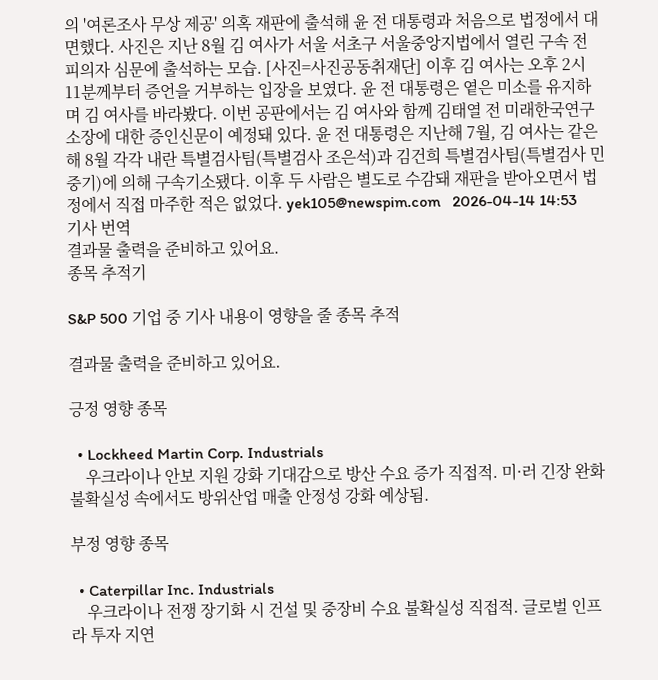의 '여론조사 무상 제공' 의혹 재판에 출석해 윤 전 대통령과 처음으로 법정에서 대면했다. 사진은 지난 8월 김 여사가 서울 서초구 서울중앙지법에서 열린 구속 전 피의자 심문에 출석하는 모습. [사진=사진공동취재단] 이후 김 여사는 오후 2시 11분께부터 증언을 거부하는 입장을 보였다. 윤 전 대통령은 옅은 미소를 유지하며 김 여사를 바라봤다. 이번 공판에서는 김 여사와 함께 김태열 전 미래한국연구소장에 대한 증인신문이 예정돼 있다. 윤 전 대통령은 지난해 7월, 김 여사는 같은 해 8월 각각 내란 특별검사팀(특별검사 조은석)과 김건희 특별검사팀(특별검사 민중기)에 의해 구속기소됐다. 이후 두 사람은 별도로 수감돼 재판을 받아오면서 법정에서 직접 마주한 적은 없었다. yek105@newspim.com   2026-04-14 14:53
기사 번역
결과물 출력을 준비하고 있어요.
종목 추적기

S&P 500 기업 중 기사 내용이 영향을 줄 종목 추적

결과물 출력을 준비하고 있어요.

긍정 영향 종목

  • Lockheed Martin Corp. Industrials
    우크라이나 안보 지원 강화 기대감으로 방산 수요 증가 직접적. 미·러 긴장 완화 불확실성 속에서도 방위산업 매출 안정성 강화 예상됨.

부정 영향 종목

  • Caterpillar Inc. Industrials
    우크라이나 전쟁 장기화 시 건설 및 중장비 수요 불확실성 직접적. 글로벌 인프라 투자 지연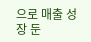으로 매출 성장 둔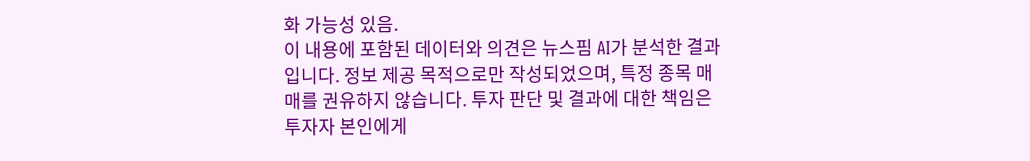화 가능성 있음.
이 내용에 포함된 데이터와 의견은 뉴스핌 AI가 분석한 결과입니다. 정보 제공 목적으로만 작성되었으며, 특정 종목 매매를 권유하지 않습니다. 투자 판단 및 결과에 대한 책임은 투자자 본인에게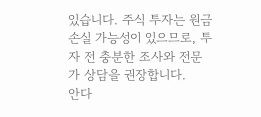있습니다. 주식 투자는 원금 손실 가능성이 있으므로, 투자 전 충분한 조사와 전문가 상담을 권장합니다.
안다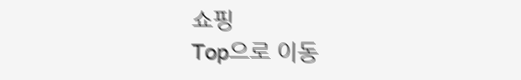쇼핑
Top으로 이동